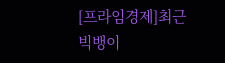[프라임경제]최근 빅뱅이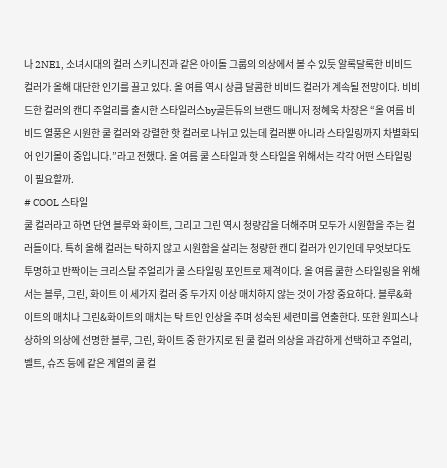나 2NE1, 소녀시대의 컬러 스키니진과 같은 아이돌 그룹의 의상에서 볼 수 있듯 알록달록한 비비드 컬러가 올해 대단한 인기를 끌고 있다. 올 여름 역시 상큼 달콤한 비비드 컬러가 계속될 전망이다. 비비드한 컬러의 캔디 주얼리를 출시한 스타일러스by골든듀의 브랜드 매니저 정혜욱 차장은 “올 여름 비비드 열풍은 시원한 쿨 컬러와 강렬한 핫 컬러로 나뉘고 있는데 컬러뿐 아니라 스타일링까지 차별화되어 인기몰이 중입니다.”라고 전했다. 올 여름 쿨 스타일과 핫 스타일을 위해서는 각각 어떤 스타일링이 필요할까.
# COOL 스타일
쿨 컬러라고 하면 단연 블루와 화이트, 그리고 그린 역시 청량감을 더해주며 모두가 시원함을 주는 컬러들이다. 특히 올해 컬러는 탁하지 않고 시원함을 살리는 청량한 캔디 컬러가 인기인데 무엇보다도 투명하고 반짝이는 크리스탈 주얼리가 쿨 스타일링 포인트로 제격이다. 올 여름 쿨한 스타일링을 위해서는 블루, 그린, 화이트 이 세가지 컬러 중 두가지 이상 매치하지 않는 것이 가장 중요하다. 블루&화이트의 매치나 그린&화이트의 매치는 탁 트인 인상을 주며 성숙된 세련미를 연출한다. 또한 원피스나 상하의 의상에 선명한 블루, 그린, 화이트 중 한가지로 된 쿨 컬러 의상을 과감하게 선택하고 주얼리, 벨트, 슈즈 등에 같은 계열의 쿨 컬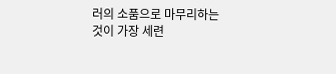러의 소품으로 마무리하는 것이 가장 세련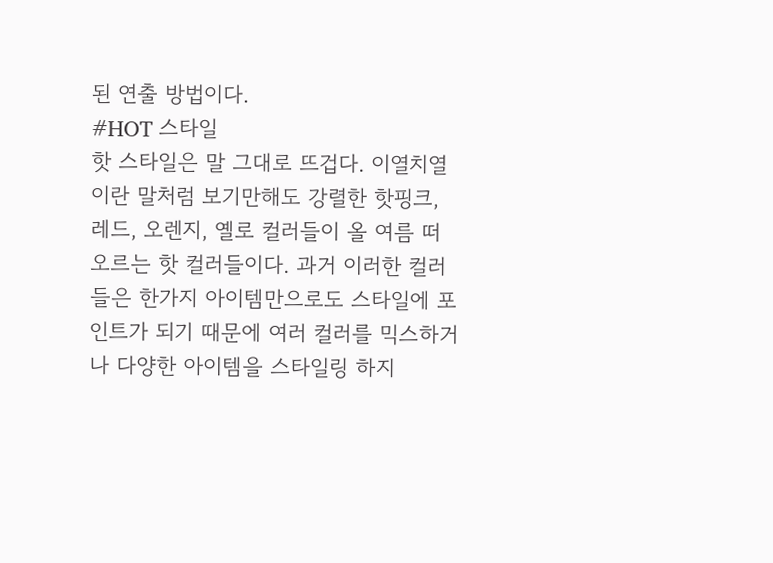된 연출 방법이다.
#HOT 스타일
핫 스타일은 말 그대로 뜨겁다. 이열치열이란 말처럼 보기만해도 강렬한 핫핑크, 레드, 오렌지, 옐로 컬러들이 올 여름 떠오르는 핫 컬러들이다. 과거 이러한 컬러들은 한가지 아이템만으로도 스타일에 포인트가 되기 때문에 여러 컬러를 믹스하거나 다양한 아이템을 스타일링 하지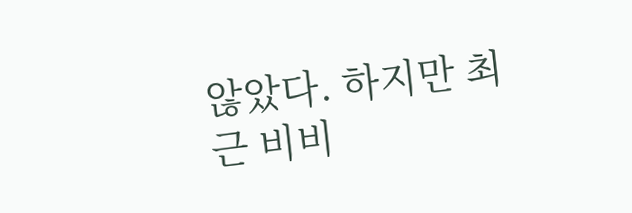않았다. 하지만 최근 비비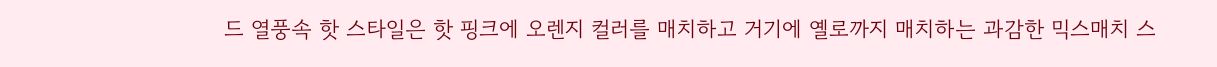드 열풍속 핫 스타일은 핫 핑크에 오렌지 컬러를 매치하고 거기에 옐로까지 매치하는 과감한 믹스매치 스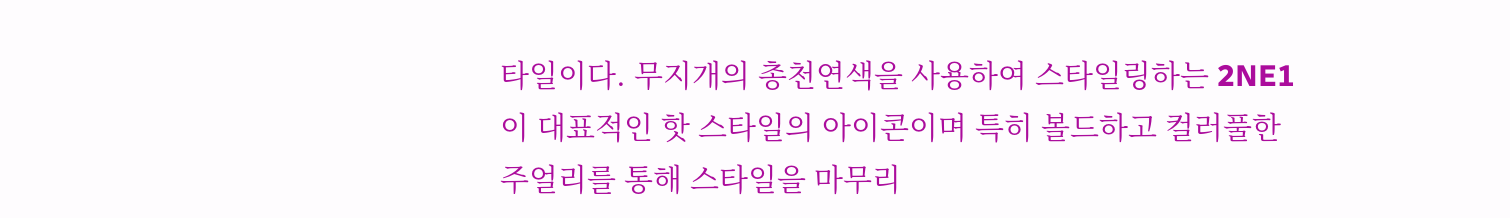타일이다. 무지개의 총천연색을 사용하여 스타일링하는 2NE1이 대표적인 핫 스타일의 아이콘이며 특히 볼드하고 컬러풀한 주얼리를 통해 스타일을 마무리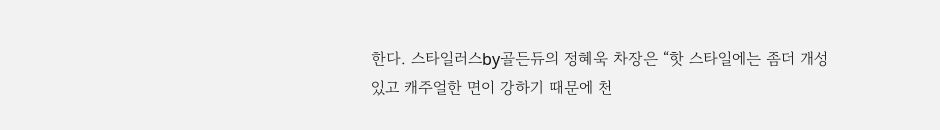한다. 스타일러스by골든듀의 정혜욱 차장은 “핫 스타일에는 좀더 개성있고 캐주얼한 면이 강하기 때문에 천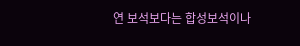연 보석보다는 합성보석이나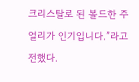크리스탈로 된 볼드한 주얼리가 인기입니다.”라고 전했다.